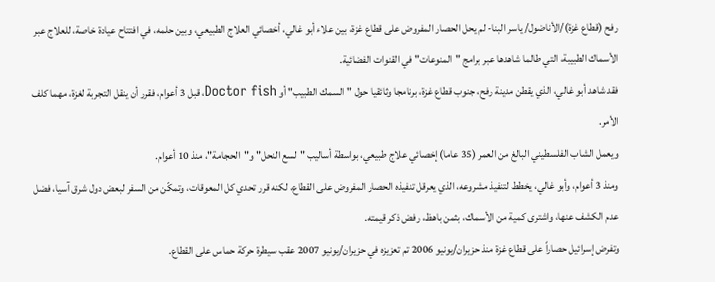رفح (قطاع غزة)/الأناضول/ ياسر البنا- لم يحل الحصار المفروض على قطاع غزة، بين علاء أبو غالي، أخصائي العلاج الطبيعي، وبين حلمه، في افتتاح عيادة خاصة، للعلاج عبر الأسماك الطبيبة، التي طالما شاهدها عبر برامج "المنوعات" في القنوات الفضائية.
فقد شاهد أبو غالي، الذي يقطن مدينة رفح، جنوب قطاع غزة، برنامجا وثائقيا حول "السمك الطبيب" أو Doctor fish، قبل 3 أعوام، فقرر أن ينقل التجربة لغزة، مهما كلف الأمر.
ويعمل الشاب الفلسطيني البالغ من العمر (35 عاما) إخصائي علاج طبيعي، بواسطة أساليب "لسع النحل" و"الحجامة"، منذ 10 أعوام.
ومنذ 3 أعوام، وأبو غالي، يخطط لتنفيذ مشروعه، الذي يعرقل تنفيذه الحصار المفروض على القطاع، لكنه قرر تحدي كل المعوقات، وتمكّن من السفر لبعض دول شرق آسيا، فضل عدم الكشف عنها، واشترى كمية من الأسماك، بثمن باهظ، رفض ذكر قيمته.
وتفرض إسرائيل حصاراً على قطاع غزة منذ حزيران/يونيو 2006 تم تعزيزه في حزيران/يونيو 2007 عقب سيطرة حركة حماس على القطاع.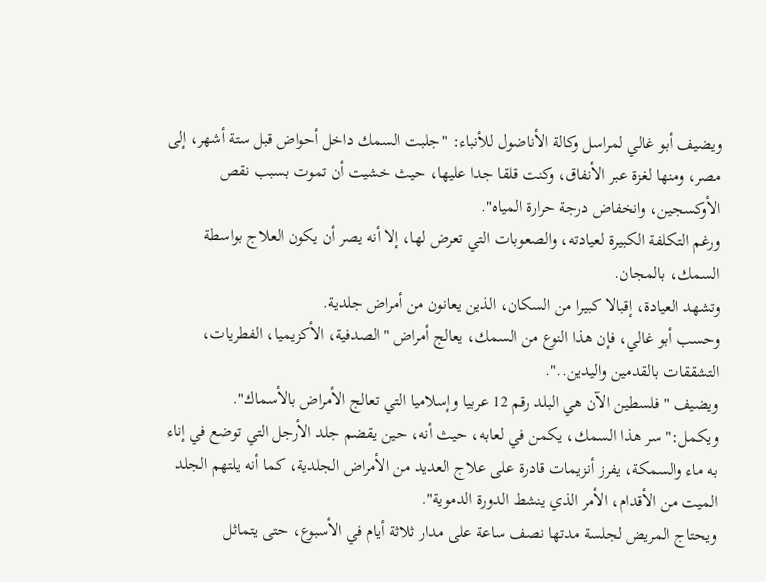ويضيف أبو غالي لمراسل وكالة الأناضول للأنباء: "جلبت السمك داخل أحواض قبل ستة أشهر، إلى مصر، ومنها لغزة عبر الأنفاق، وكنت قلقا جدا عليها، حيث خشيت أن تموت بسبب نقص الأوكسجين، وانخفاض درجة حرارة المياه".
ورغم التكلفة الكبيرة لعيادته، والصعوبات التي تعرض لها، إلا أنه يصر أن يكون العلاج بواسطة السمك، بالمجان.
وتشهد العيادة، إقبالا كبيرا من السكان، الذين يعانون من أمراض جلدية.
وحسب أبو غالي، فإن هذا النوع من السمك، يعالج أمراض "الصدفية، الأكزيميا، الفطريات، التشققات بالقدمين واليدين..".
ويضيف "فلسطين الآن هي البلد رقم 12 عربيا وإسلاميا التي تعالج الأمراض بالأسماك".
ويكمل:" سر هذا السمك، يكمن في لعابه، حيث أنه، حين يقضم جلد الأرجل التي توضع في إناء به ماء والسمكة، يفرز أنزيمات قادرة على علاج العديد من الأمراض الجلدية، كما أنه يلتهم الجلد الميت من الأقدام، الأمر الذي ينشط الدورة الدموية".
ويحتاج المريض لجلسة مدتها نصف ساعة على مدار ثلاثة أيام في الأسبوع، حتى يتماثل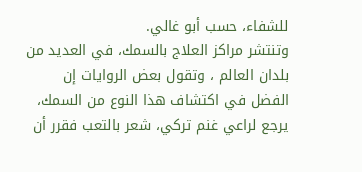للشفاء، حسب أبو غالي.
وتنتشر مراكز العلاج بالسمك، في العديد من بلدان العالم ، وتقول بعض الروايات إن الفضل في اكتشاف هذا النوع من السمك، يرجع لراعي غنم تركي، شعر بالتعب فقرر أن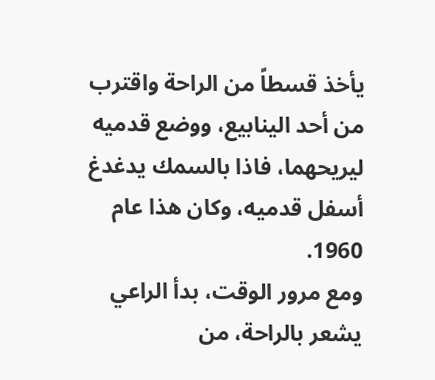يأخذ قسطاً من الراحة واقترب من أحد الينابيع، ووضع قدميه ليريحهما، فاذا بالسمك يدغدغ أسفل قدميه، وكان هذا عام 1960.
ومع مرور الوقت، بدأ الراعي يشعر بالراحة، من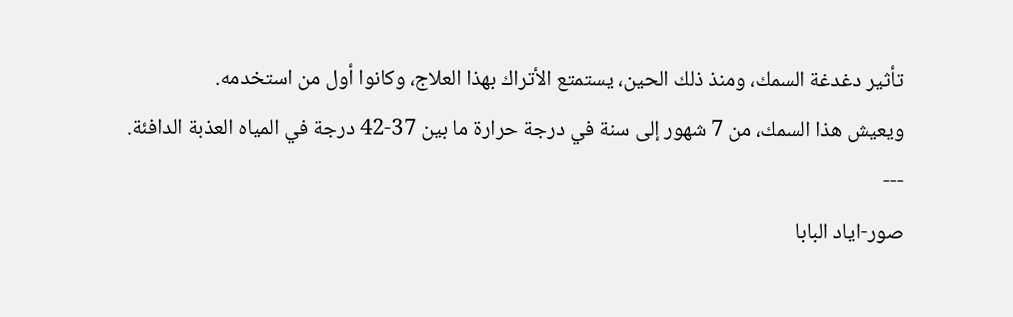تأثير دغدغة السمك، ومنذ ذلك الحين، يستمتع الأتراك بهذا العلاج، وكانوا أول من استخدمه.
ويعيش هذا السمك، من 7 شهور إلى سنة في درجة حرارة ما بين 37-42 درجة في المياه العذبة الدافئة.
---
صور-اياد البابا